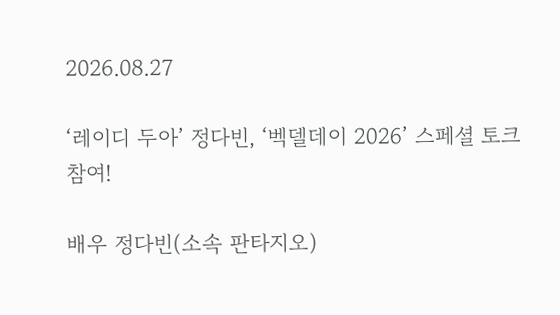2026.08.27

‘레이디 두아’ 정다빈, ‘벡델데이 2026’ 스페셜 토크 참여!

배우 정다빈(소속 판타지오)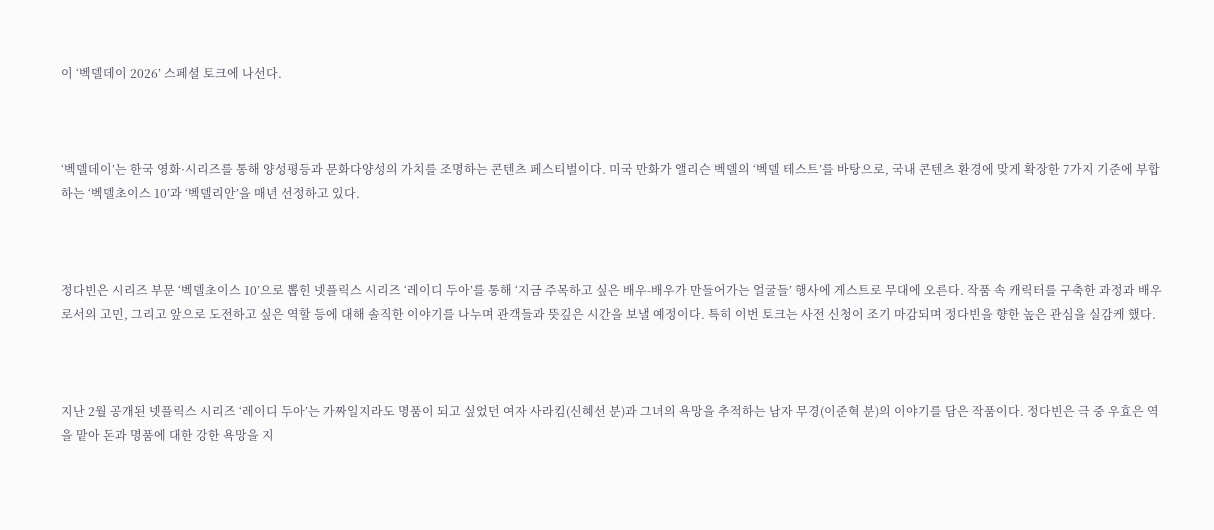이 ‘벡델데이 2026’ 스페셜 토크에 나선다.



‘벡델데이’는 한국 영화·시리즈를 통해 양성평등과 문화다양성의 가치를 조명하는 콘텐츠 페스티벌이다. 미국 만화가 앨리슨 벡델의 ‘벡델 테스트’를 바탕으로, 국내 콘텐츠 환경에 맞게 확장한 7가지 기준에 부합하는 ‘벡델초이스 10’과 ‘벡델리안’을 매년 선정하고 있다.



정다빈은 시리즈 부문 ‘벡델초이스 10’으로 뽑힌 넷플릭스 시리즈 ‘레이디 두아’를 통해 ‘지금 주목하고 싶은 배우-배우가 만들어가는 얼굴들’ 행사에 게스트로 무대에 오른다. 작품 속 캐릭터를 구축한 과정과 배우로서의 고민, 그리고 앞으로 도전하고 싶은 역할 등에 대해 솔직한 이야기를 나누며 관객들과 뜻깊은 시간을 보낼 예정이다. 특히 이번 토크는 사전 신청이 조기 마감되며 정다빈을 향한 높은 관심을 실감케 했다.



지난 2월 공개된 넷플릭스 시리즈 ‘레이디 두아’는 가짜일지라도 명품이 되고 싶었던 여자 사라킴(신혜선 분)과 그녀의 욕망을 추적하는 남자 무경(이준혁 분)의 이야기를 담은 작품이다. 정다빈은 극 중 우효은 역을 맡아 돈과 명품에 대한 강한 욕망을 지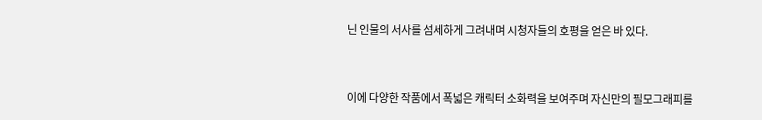닌 인물의 서사를 섬세하게 그려내며 시청자들의 호평을 얻은 바 있다.



이에 다양한 작품에서 폭넓은 캐릭터 소화력을 보여주며 자신만의 필모그래피를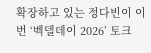확장하고 있는 정다빈이 이번 ‘벡델데이 2026’ 토크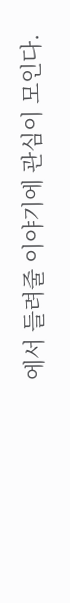에서 들려줄 이야기에 관심이 모인다.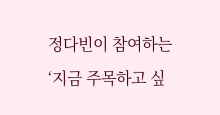정다빈이 참여하는 ‘지금 주목하고 싶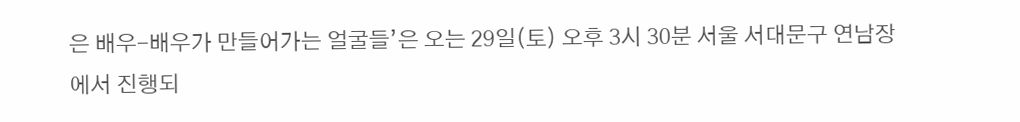은 배우-배우가 만들어가는 얼굴들’은 오는 29일(토) 오후 3시 30분 서울 서대문구 연남장에서 진행되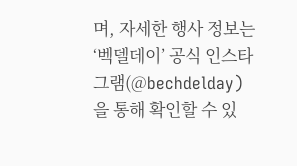며, 자세한 행사 정보는 ‘벡델데이’ 공식 인스타그램(@bechdelday)을 통해 확인할 수 있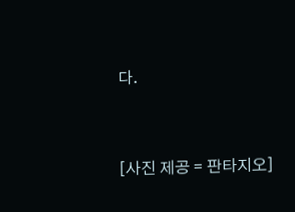다.



[사진 제공 = 판타지오]